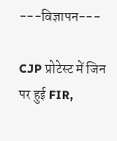---विज्ञापन---

CJP प्रोटेस्ट में जिन पर हुई FIR,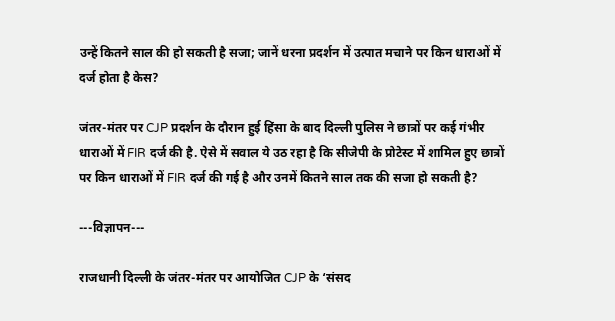उन्हें कितने साल की हो सकती है सजा; जानें धरना प्रदर्शन में उत्पात मचाने पर किन धाराओं में दर्ज होता है केस?

जंतर-मंतर पर CJP प्रदर्शन के दौरान हुई हिंसा के बाद दिल्ली पुलिस ने छात्रों पर कई गंभीर धाराओं में FIR दर्ज की है. ऐसे में सवाल ये उठ रहा है कि सीजेपी के प्रोटेस्ट में शामिल हुए छात्रों पर किन धाराओं में FIR दर्ज की गई है और उनमें कितने साल तक की सजा हो सकती है?

---विज्ञापन---

राजधानी दिल्ली के जंतर-मंतर पर आयोजित CJP के ‘संसद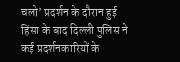चलो’ प्रदर्शन के दौरान हुई हिंसा के बाद दिल्ली पुलिस ने कई प्रदर्शनकारियों के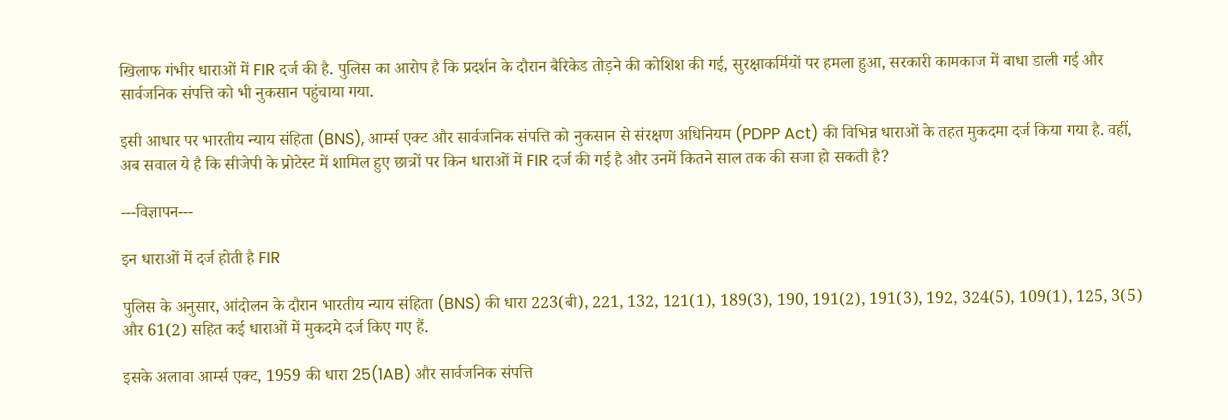खिलाफ गंभीर धाराओं में FIR दर्ज की है. पुलिस का आरोप है कि प्रदर्शन के दौरान बैरिकेड तोड़ने की कोशिश की गई, सुरक्षाकर्मियों पर हमला हुआ, सरकारी कामकाज में बाधा डाली गई और सार्वजनिक संपत्ति को भी नुकसान पहुंचाया गया.

इसी आधार पर भारतीय न्याय संहिता (BNS), आर्म्स एक्ट और सार्वजनिक संपत्ति को नुकसान से संरक्षण अधिनियम (PDPP Act) की विभिन्न धाराओं के तहत मुकदमा दर्ज किया गया है. वहीं, अब सवाल ये है कि सीजेपी के प्रोटेस्ट में शामिल हुए छात्रों पर किन धाराओं में FIR दर्ज की गई है और उनमें कितने साल तक की सजा हो सकती है?

---विज्ञापन---

इन धाराओं में दर्ज होती है FIR

पुलिस के अनुसार, आंदोलन के दौरान भारतीय न्याय संहिता (BNS) की धारा 223(बी), 221, 132, 121(1), 189(3), 190, 191(2), 191(3), 192, 324(5), 109(1), 125, 3(5) और 61(2) सहित कई धाराओं में मुकदमे दर्ज किए गए हैं.

इसके अलावा आर्म्स एक्ट, 1959 की धारा 25(1AB) और सार्वजनिक संपत्ति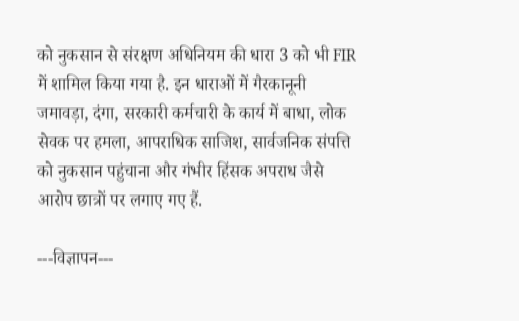को नुकसान से संरक्षण अधिनियम की धारा 3 को भी FIR में शामिल किया गया है. इन धाराओं में गैरकानूनी जमावड़ा, दंगा, सरकारी कर्मचारी के कार्य में बाधा, लोक सेवक पर हमला, आपराधिक साजिश, सार्वजनिक संपत्ति को नुकसान पहुंचाना और गंभीर हिंसक अपराध जैसे आरोप छात्रों पर लगाए गए हैं.

---विज्ञापन---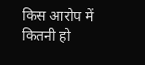किस आरोप में कितनी हो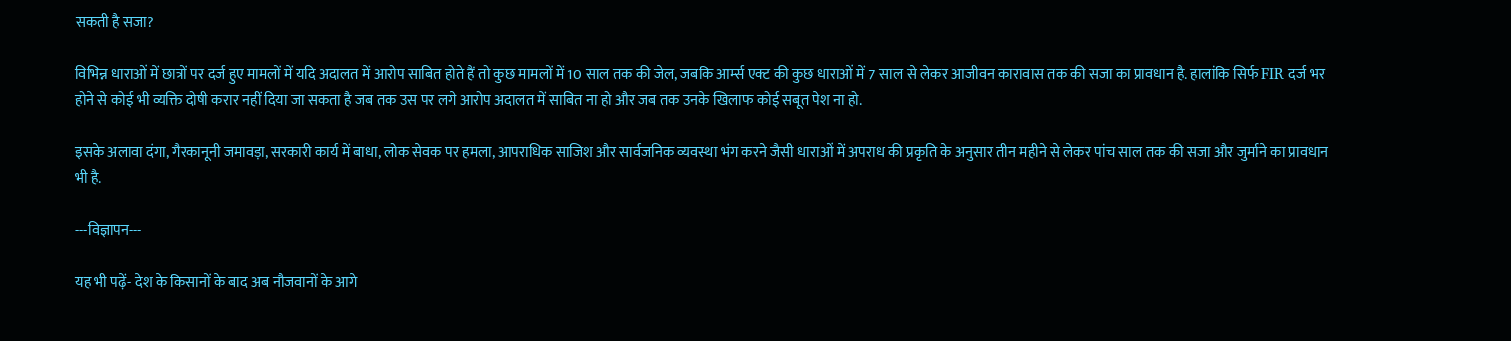सकती है सजा?

विभिन्न धाराओं में छात्रों पर दर्ज हुए मामलों में यदि अदालत में आरोप साबित होते हैं तो कुछ मामलों में 10 साल तक की जेल, जबकि आर्म्स एक्ट की कुछ धाराओं में 7 साल से लेकर आजीवन कारावास तक की सजा का प्रावधान है. हालांकि सिर्फ FIR दर्ज भर होने से कोई भी व्यक्ति दोषी करार नहीं दिया जा सकता है जब तक उस पर लगे आरोप अदालत में साबित ना हो और जब तक उनके खिलाफ कोई सबूत पेश ना हो.

इसके अलावा दंगा, गैरकानूनी जमावड़ा, सरकारी कार्य में बाधा, लोक सेवक पर हमला, आपराधिक साजिश और सार्वजनिक व्यवस्था भंग करने जैसी धाराओं में अपराध की प्रकृति के अनुसार तीन महीने से लेकर पांच साल तक की सजा और जुर्माने का प्रावधान भी है.

---विज्ञापन---

यह भी पढ़ें- देश के किसानों के बाद अब नौजवानों के आगे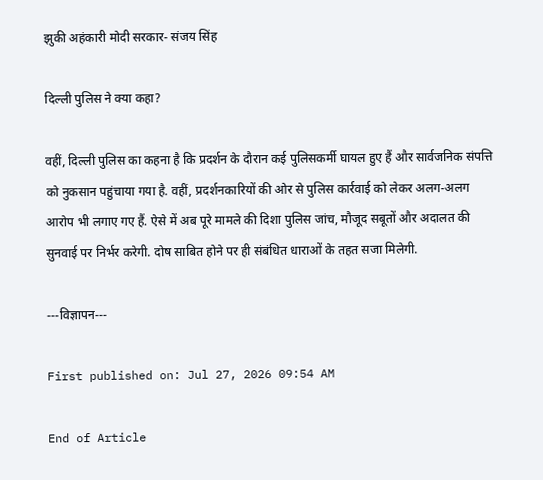झुकी अहंकारी मोदी सरकार- संजय सिंह

दिल्ली पुलिस ने क्या कहा?

वहीं, दिल्ली पुलिस का कहना है कि प्रदर्शन के दौरान कई पुलिसकर्मी घायल हुए हैं और सार्वजनिक संपत्ति को नुकसान पहुंचाया गया है. वहीं, प्रदर्शनकारियों की ओर से पुलिस कार्रवाई को लेकर अलग-अलग आरोप भी लगाए गए हैं. ऐसे में अब पूरे मामले की दिशा पुलिस जांच, मौजूद सबूतों और अदालत की सुनवाई पर निर्भर करेगी. दोष साबित होने पर ही संबंधित धाराओं के तहत सजा मिलेगी.

---विज्ञापन---

First published on: Jul 27, 2026 09:54 AM

End of Article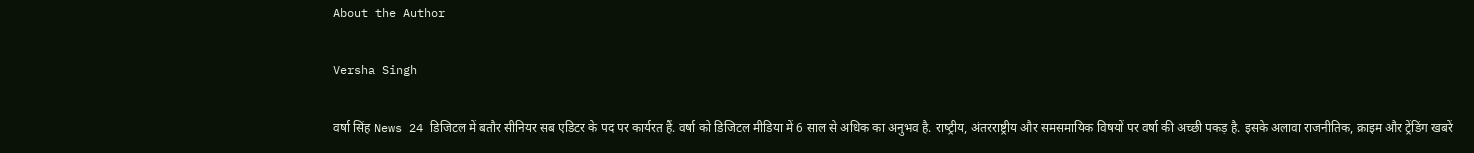About the Author

Versha Singh

वर्षा स‍िंह News 24 ड‍िजिटल में बतौर सीन‍ियर सब एड‍िटर के पद पर कार्यरत हैं. वर्षा को ड‍िजिटल मीड‍िया में 6 साल से अधि‍क का अनुभव है. राष्‍ट्रीय, अंतरराष्ट्रीय और समसमाय‍िक व‍िषयों पर वर्षा की अच्‍छी पकड़ है. इसके अलावा राजनीत‍िक, क्राइम और ट्रेंडिंग खबरें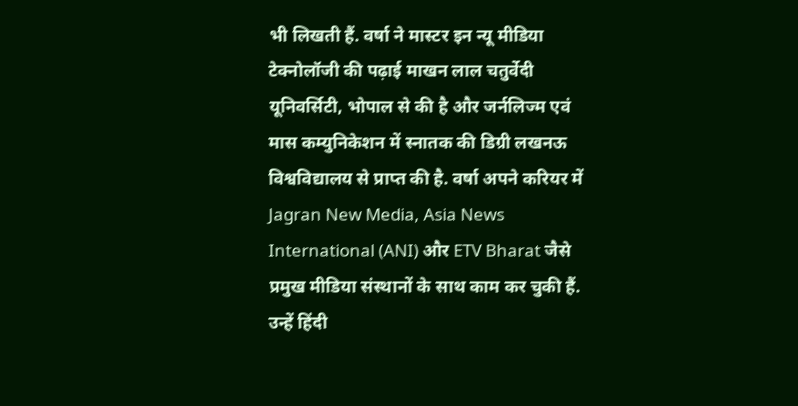भी ल‍िखती हैं. वर्षा ने मास्टर इन न्यू मीडिया टेक्नोलॉजी की पढ़ाई माखन लाल चतुर्वेदी यूनिवर्सिटी, भोपाल से की है और जर्नलिज्म एवं मास कम्युनिकेशन में स्नातक की डिग्री लखनऊ विश्वविद्यालय से प्राप्त की है. वर्षा अपने करियर में Jagran New Media, Asia News International (ANI) और ETV Bharat जैसे प्रमुख मीडिया संस्थानों के साथ काम कर चुकी हैं. उन्हें हिंदी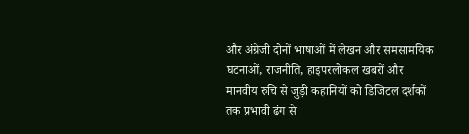और अंग्रेजी दोनों भाषाओं में लेखन और समसामयिक घटनाओं, राजनीति, हाइपरलोकल खबरों और मानवीय रुचि से जुड़ी कहानियों को डिजिटल दर्शकों तक प्रभावी ढंग से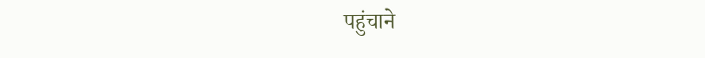पहुंचाने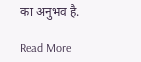का अनुभव है.

Read More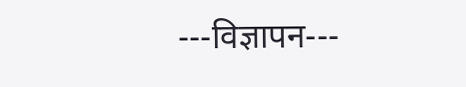---विज्ञापन---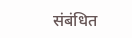संबंधित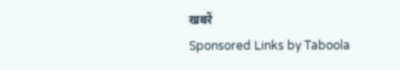खबरें
Sponsored Links by Taboola